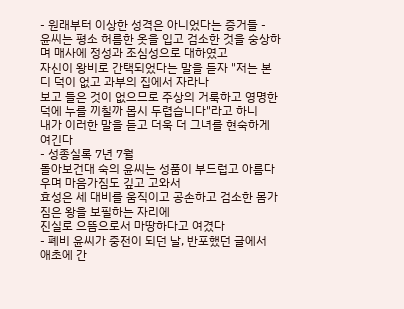- 원래부터 이상한 성격은 아니었다는 증거들 -
윤씨는 평소 허름한 옷을 입고 검소한 것을 숭상하며 매사에 정성과 조심성으로 대하였고
자신이 왕비로 간택되었다는 말을 듣자 "저는 본디 덕이 없고 과부의 집에서 자라나
보고 들은 것이 없으므로 주상의 거룩하고 영명한 덕에 누를 끼칠까 몹시 두렵습니다"라고 하니
내가 이러한 말을 듣고 더욱 더 그녀를 현숙하게 여긴다
- 성종실록 7년 7월
돌아보건대 숙의 윤씨는 성품이 부드럽고 아름다우며 마음가짐도 깊고 고와서
효성은 세 대비를 움직이고 공손하고 검소한 몸가짐은 왕을 보필하는 자리에
진실로 으뜸으로서 마땅하다고 여겼다
- 폐비 윤씨가 중전이 되던 날, 반포했던 글에서
애초에 간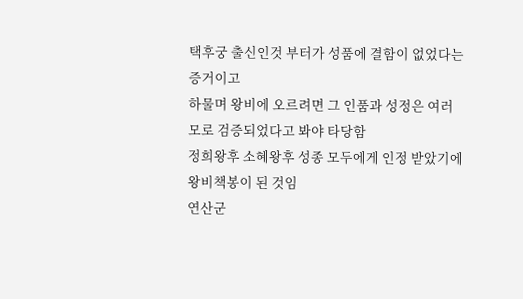택후궁 출신인것 부터가 성품에 결함이 없었다는 증거이고
하물며 왕비에 오르려면 그 인품과 성정은 여러모로 검증되었다고 봐야 타당함
정희왕후 소혜왕후 성종 모두에게 인정 받았기에 왕비책봉이 된 것임
연산군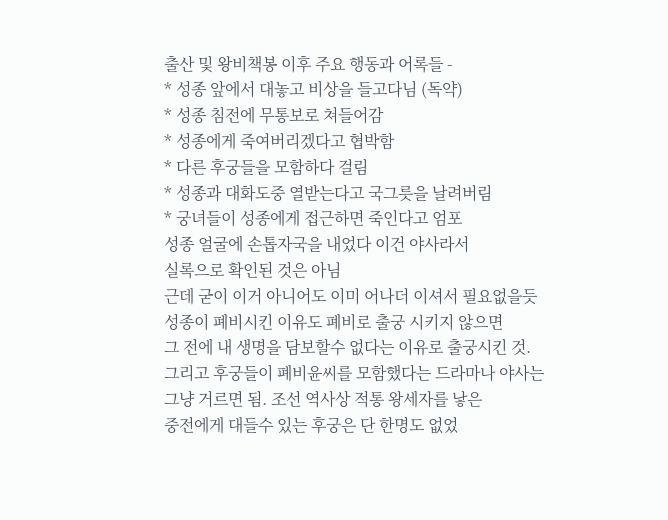출산 및 왕비책봉 이후 주요 행동과 어록들 -
* 성종 앞에서 대놓고 비상을 들고다님 (독약)
* 성종 침전에 무통보로 쳐들어감
* 성종에게 죽여버리겠다고 협박함
* 다른 후궁들을 모함하다 걸림
* 성종과 대화도중 열받는다고 국그릇을 날려버림
* 궁녀들이 성종에게 접근하면 죽인다고 엄포
성종 얼굴에 손톱자국을 내었다 이건 야사라서
실록으로 확인된 것은 아님
근데 굳이 이거 아니어도 이미 어나더 이셔서 필요없을듯
성종이 폐비시킨 이유도 폐비로 출궁 시키지 않으면
그 전에 내 생명을 담보할수 없다는 이유로 출궁시킨 것.
그리고 후궁들이 폐비윤씨를 모함했다는 드라마나 야사는
그냥 거르면 됨. 조선 역사상 적통 왕세자를 낳은
중전에게 대들수 있는 후궁은 단 한명도 없었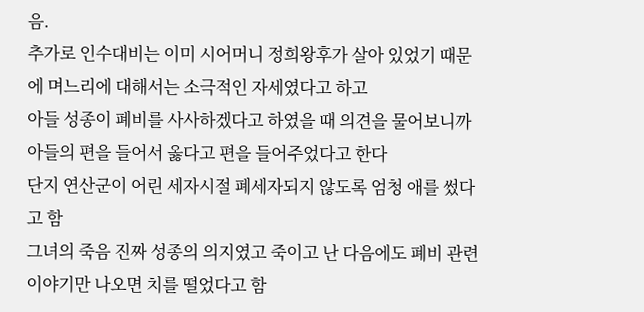음.
추가로 인수대비는 이미 시어머니 정희왕후가 살아 있었기 때문에 며느리에 대해서는 소극적인 자세였다고 하고
아들 성종이 폐비를 사사하겠다고 하였을 때 의견을 물어보니까 아들의 편을 들어서 옳다고 편을 들어주었다고 한다
단지 연산군이 어린 세자시절 폐세자되지 않도록 엄청 애를 썼다고 함
그녀의 죽음 진짜 성종의 의지였고 죽이고 난 다음에도 폐비 관련 이야기만 나오면 치를 떨었다고 함